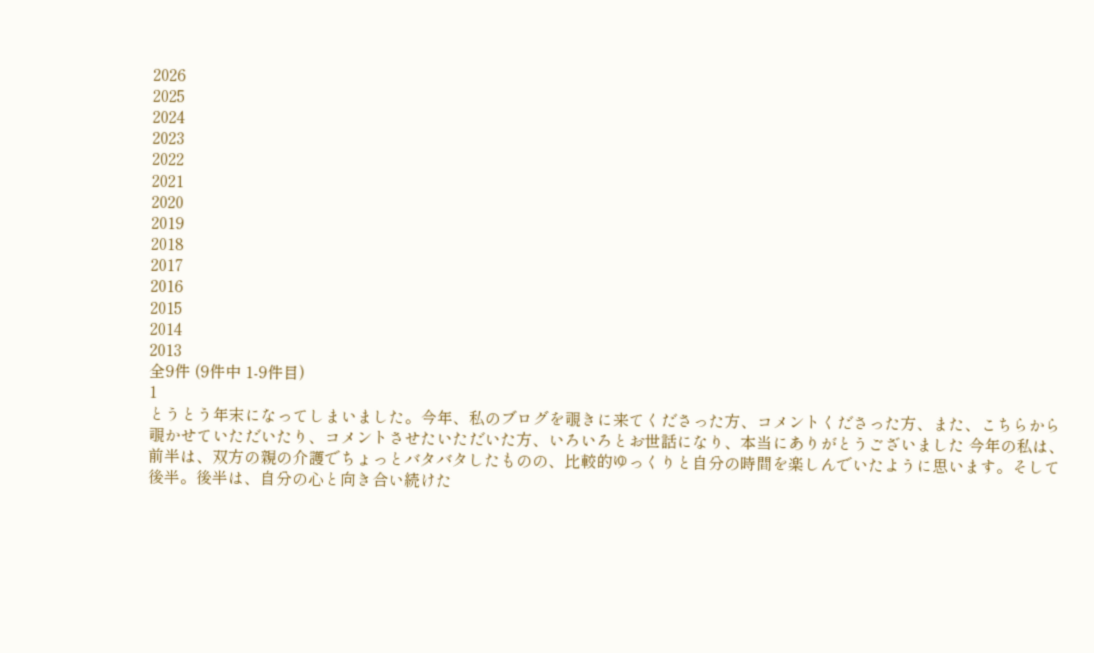2026
2025
2024
2023
2022
2021
2020
2019
2018
2017
2016
2015
2014
2013
全9件 (9件中 1-9件目)
1
とうとう年末になってしまいました。今年、私のブログを覗きに来てくださった方、コメントくださった方、また、こちらから覗かせていただいたり、コメントさせたいただいた方、いろいろとお世話になり、本当にありがとうございました 今年の私は、前半は、双方の親の介護でちょっとバタバタしたものの、比較的ゆっくりと自分の時間を楽しんでいたように思います。そして後半。後半は、自分の心と向き合い続けた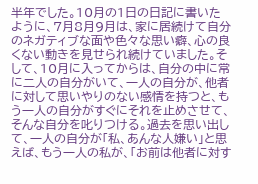半年でした。10月の1日の日記に書いたように、7月8月9月は、家に居続けて自分のネガティブな面や色々な思い癖、心の良くない動きを見せられ続けていました。そして、10月に入ってからは、自分の中に常に二人の自分がいて、一人の自分が、他者に対して思いやりのない感情を持つと、もう一人の自分がすぐにそれを止めさせて、そんな自分を叱りつける。過去を思い出して、一人の自分が「私、あんな人嫌い」と思えば、もう一人の私が、「お前は他者に対す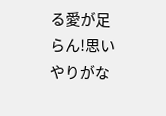る愛が足らん!思いやりがな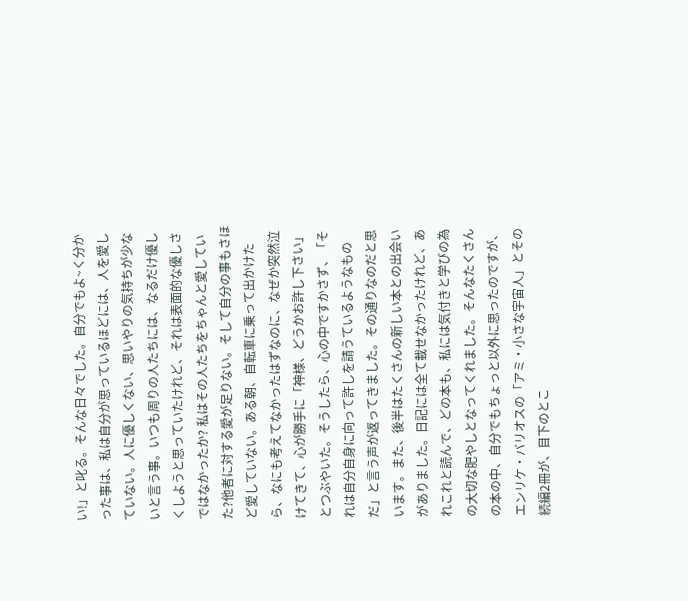い!」と叱る。そんな日々でした。自分でもよ~く分かった事は、私は自分が思っているほどには、人を愛していない。人に優しくない、思いやりの気持ちが少ないと言う事。いつも周りの人たちには、なるだけ優しくしようと思っていたけれど、それは表面的な優しさではなかったか? 私はその人たちをちゃんと愛していた?他者に対する愛が足りない。そして自分の事もさほど愛していない。ある朝、自転車に乗って出かけたら、なにも考えてなかったはずなのに、なぜか突然泣けてきて、心が勝手に「神様、どうかお許し下さい」とつぶやいた。そうしたら、心の中ですかさず、「それは自分自身に向って許しを請うているようなものだ」と言う声が返ってきました。その通りなのだと思います。また、後半はたくさんの新しい本との出会いがありました。日記には全て載せなかったけれど、あれこれと読んで、どの本も、私には気付きと学びの為の大切な肥やしとなってくれました。そんなたくさんの本の中、自分でもちょっと以外に思ったのですが、エンリケ・バリオスの「アミ・小さな宇宙人」とその続編2冊が、目下のとこ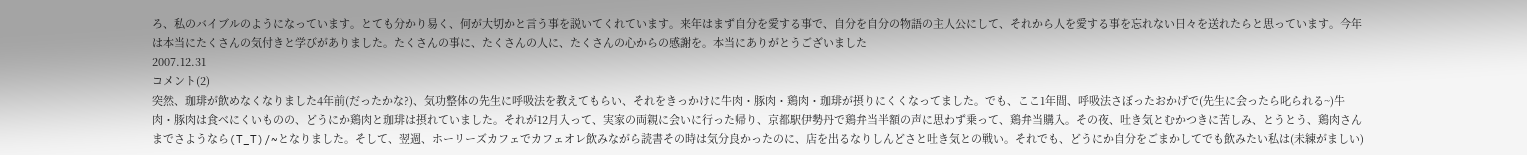ろ、私のバイブルのようになっています。とても分かり易く、何が大切かと言う事を説いてくれています。来年はまず自分を愛する事で、自分を自分の物語の主人公にして、それから人を愛する事を忘れない日々を送れたらと思っています。今年は本当にたくさんの気付きと学びがありました。たくさんの事に、たくさんの人に、たくさんの心からの感謝を。本当にありがとうございました
2007.12.31
コメント(2)
突然、珈琲が飲めなくなりました4年前(だったかな?)、気功整体の先生に呼吸法を教えてもらい、それをきっかけに牛肉・豚肉・鶏肉・珈琲が摂りにくくなってました。でも、ここ1年間、呼吸法さぼったおかげで(先生に会ったら叱られる~)牛肉・豚肉は食べにくいものの、どうにか鶏肉と珈琲は摂れていました。それが12月入って、実家の両親に会いに行った帰り、京都駅伊勢丹で鶏弁当半額の声に思わず乗って、鶏弁当購入。その夜、吐き気とむかつきに苦しみ、とうとう、鶏肉さんまでさようなら(T_T)/~となりました。そして、翌週、ホーリーズカフェでカフェオレ飲みながら読書その時は気分良かったのに、店を出るなりしんどさと吐き気との戦い。それでも、どうにか自分をごまかしてでも飲みたい私は(未練がましい)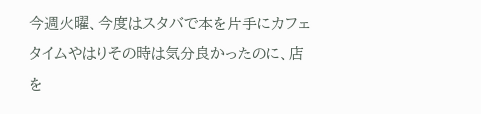今週火曜、今度はスタバで本を片手にカフェタイムやはりその時は気分良かったのに、店を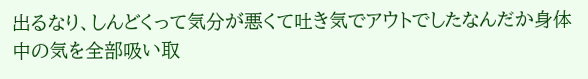出るなり、しんどくって気分が悪くて吐き気でアウトでしたなんだか身体中の気を全部吸い取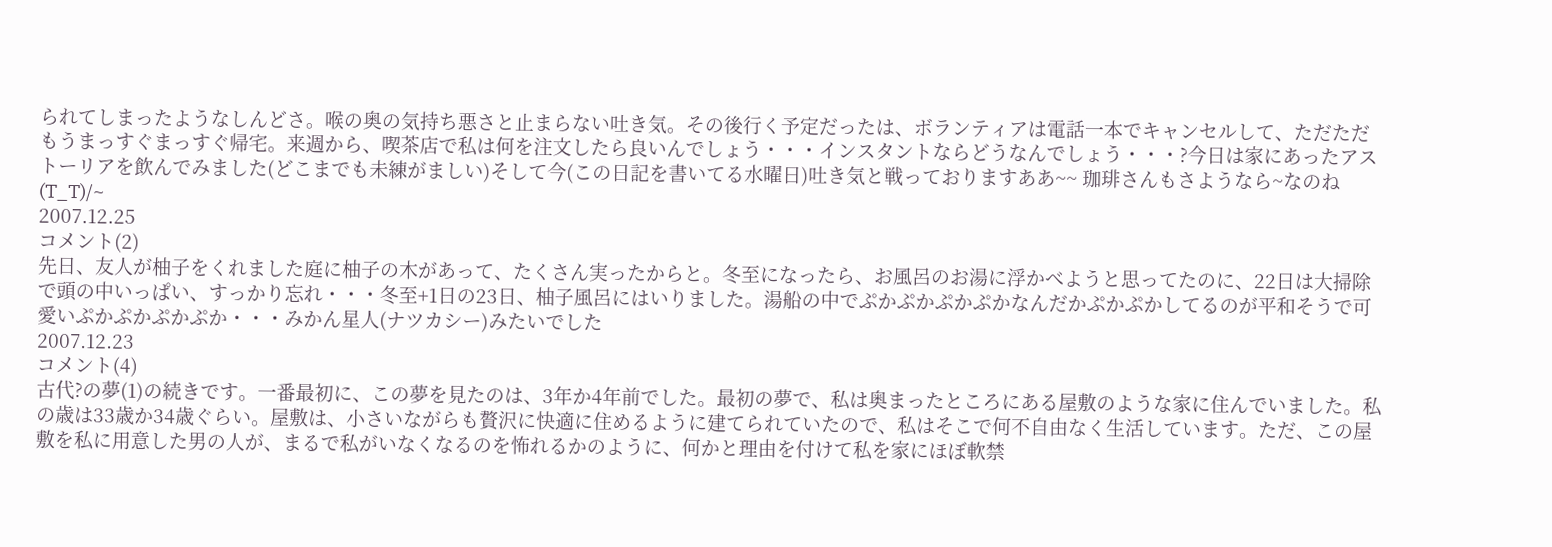られてしまったようなしんどさ。喉の奥の気持ち悪さと止まらない吐き気。その後行く予定だったは、ボランティアは電話一本でキャンセルして、ただただもうまっすぐまっすぐ帰宅。来週から、喫茶店で私は何を注文したら良いんでしょう・・・インスタントならどうなんでしょう・・・?今日は家にあったアストーリアを飲んでみました(どこまでも未練がましい)そして今(この日記を書いてる水曜日)吐き気と戦っておりますああ~~ 珈琲さんもさようなら~なのね(T_T)/~
2007.12.25
コメント(2)
先日、友人が柚子をくれました庭に柚子の木があって、たくさん実ったからと。冬至になったら、お風呂のお湯に浮かべようと思ってたのに、22日は大掃除で頭の中いっぱい、すっかり忘れ・・・冬至+1日の23日、柚子風呂にはいりました。湯船の中でぷかぷかぷかぷかなんだかぷかぷかしてるのが平和そうで可愛いぷかぷかぷかぷか・・・みかん星人(ナツカシー)みたいでした
2007.12.23
コメント(4)
古代?の夢(1)の続きです。一番最初に、この夢を見たのは、3年か4年前でした。最初の夢で、私は奥まったところにある屋敷のような家に住んでいました。私の歳は33歳か34歳ぐらい。屋敷は、小さいながらも贅沢に快適に住めるように建てられていたので、私はそこで何不自由なく生活しています。ただ、この屋敷を私に用意した男の人が、まるで私がいなくなるのを怖れるかのように、何かと理由を付けて私を家にほぼ軟禁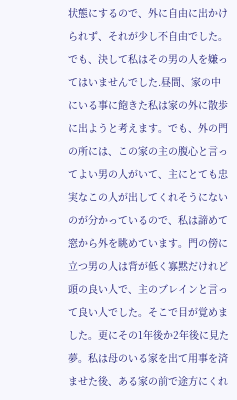状態にするので、外に自由に出かけられず、それが少し不自由でした。でも、決して私はその男の人を嫌ってはいませんでした.昼間、家の中にいる事に飽きた私は家の外に散歩に出ようと考えます。でも、外の門の所には、この家の主の腹心と言ってよい男の人がいて、主にとても忠実なこの人が出してくれそうにないのが分かっているので、私は諦めて窓から外を眺めています。門の傍に立つ男の人は背が低く寡黙だけれど頭の良い人で、主のブレインと言って良い人でした。そこで目が覚めました。更にその1年後か2年後に見た夢。私は母のいる家を出て用事を済ませた後、ある家の前で途方にくれ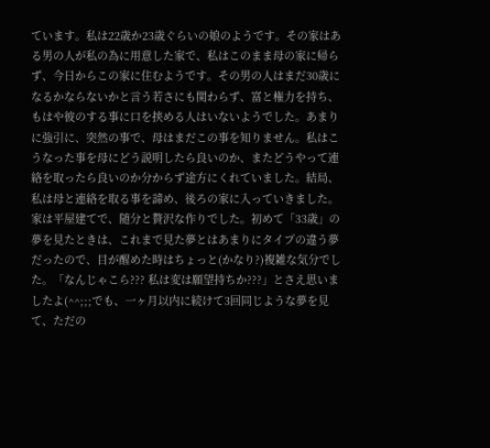ています。私は22歳か23歳ぐらいの娘のようです。その家はある男の人が私の為に用意した家で、私はこのまま母の家に帰らず、今日からこの家に住むようです。その男の人はまだ30歳になるかならないかと言う若さにも関わらず、富と権力を持ち、もはや彼のする事に口を挟める人はいないようでした。あまりに強引に、突然の事で、母はまだこの事を知りません。私はこうなった事を母にどう説明したら良いのか、またどうやって連絡を取ったら良いのか分からず途方にくれていました。結局、私は母と連絡を取る事を諦め、後ろの家に入っていきました。家は平屋建てで、随分と贅沢な作りでした。初めて「33歳」の夢を見たときは、これまで見た夢とはあまりにタイプの違う夢だったので、目が醒めた時はちょっと(かなり?)複雑な気分でした。「なんじゃこら??? 私は変は願望持ちか???」とさえ思いましたよ(^^;;;でも、一ヶ月以内に続けて3回同じような夢を見て、ただの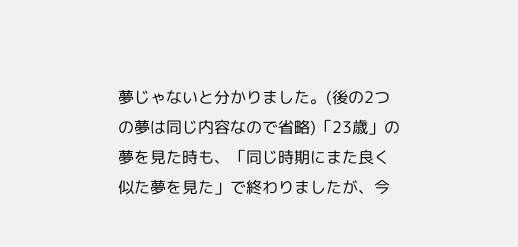夢じゃないと分かりました。(後の2つの夢は同じ内容なので省略)「23歳」の夢を見た時も、「同じ時期にまた良く似た夢を見た」で終わりましたが、今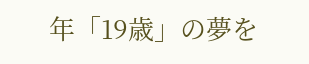年「19歳」の夢を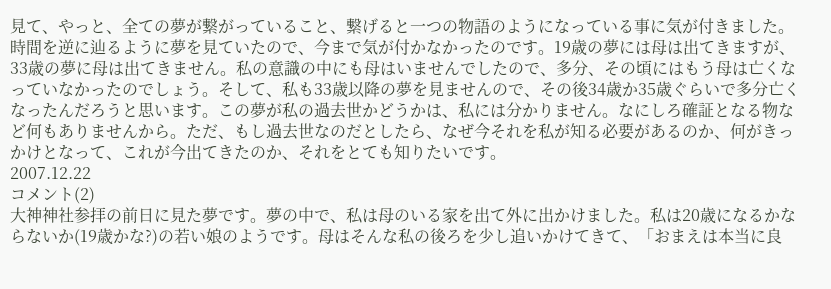見て、やっと、全ての夢が繋がっていること、繋げると一つの物語のようになっている事に気が付きました。時間を逆に辿るように夢を見ていたので、今まで気が付かなかったのです。19歳の夢には母は出てきますが、33歳の夢に母は出てきません。私の意識の中にも母はいませんでしたので、多分、その頃にはもう母は亡くなっていなかったのでしょう。そして、私も33歳以降の夢を見ませんので、その後34歳か35歳ぐらいで多分亡くなったんだろうと思います。この夢が私の過去世かどうかは、私には分かりません。なにしろ確証となる物など何もありませんから。ただ、もし過去世なのだとしたら、なぜ今それを私が知る必要があるのか、何がきっかけとなって、これが今出てきたのか、それをとても知りたいです。
2007.12.22
コメント(2)
大神神社参拝の前日に見た夢です。夢の中で、私は母のいる家を出て外に出かけました。私は20歳になるかならないか(19歳かな?)の若い娘のようです。母はそんな私の後ろを少し追いかけてきて、「おまえは本当に良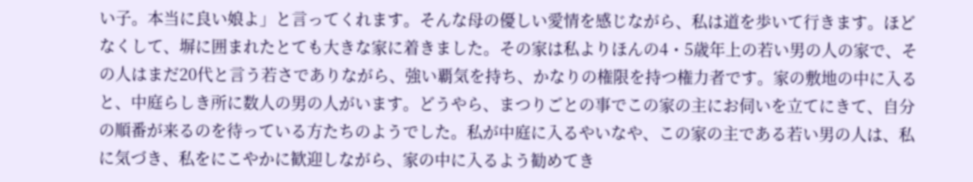い子。本当に良い娘よ」と言ってくれます。そんな母の優しい愛情を感じながら、私は道を歩いて行きます。ほどなくして、塀に囲まれたとても大きな家に着きました。その家は私よりほんの4・5歳年上の若い男の人の家で、その人はまだ20代と言う若さでありながら、強い覇気を持ち、かなりの権限を持つ権力者です。家の敷地の中に入ると、中庭らしき所に数人の男の人がいます。どうやら、まつりごとの事でこの家の主にお伺いを立てにきて、自分の順番が来るのを待っている方たちのようでした。私が中庭に入るやいなや、この家の主である若い男の人は、私に気づき、私をにこやかに歓迎しながら、家の中に入るよう勧めてき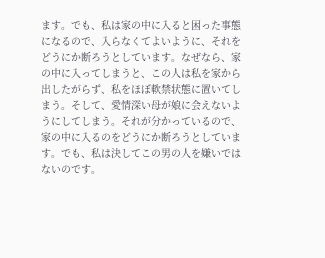ます。でも、私は家の中に入ると困った事態になるので、入らなくてよいように、それをどうにか断ろうとしています。なぜなら、家の中に入ってしまうと、この人は私を家から出したがらず、私をほぼ軟禁状態に置いてしまう。そして、愛情深い母が娘に会えないようにしてしまう。それが分かっているので、家の中に入るのをどうにか断ろうとしています。でも、私は決してこの男の人を嫌いではないのです。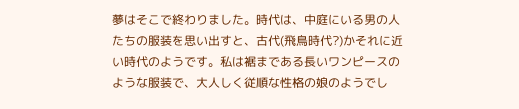夢はそこで終わりました。時代は、中庭にいる男の人たちの服装を思い出すと、古代(飛鳥時代?)かそれに近い時代のようです。私は裾まである長いワンピースのような服装で、大人しく従順な性格の娘のようでし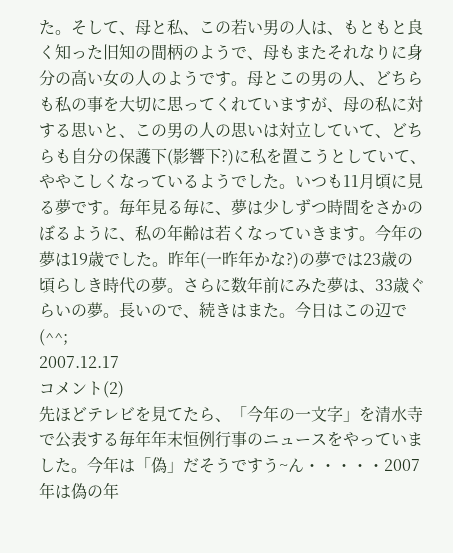た。そして、母と私、この若い男の人は、もともと良く知った旧知の間柄のようで、母もまたそれなりに身分の高い女の人のようです。母とこの男の人、どちらも私の事を大切に思ってくれていますが、母の私に対する思いと、この男の人の思いは対立していて、どちらも自分の保護下(影響下?)に私を置こうとしていて、ややこしくなっているようでした。いつも11月頃に見る夢です。毎年見る毎に、夢は少しずつ時間をさかのぼるように、私の年齢は若くなっていきます。今年の夢は19歳でした。昨年(一昨年かな?)の夢では23歳の頃らしき時代の夢。さらに数年前にみた夢は、33歳ぐらいの夢。長いので、続きはまた。今日はこの辺で(^^;
2007.12.17
コメント(2)
先ほどテレビを見てたら、「今年の一文字」を清水寺で公表する毎年年末恒例行事のニュースをやっていました。今年は「偽」だそうですう~ん・・・・・2007年は偽の年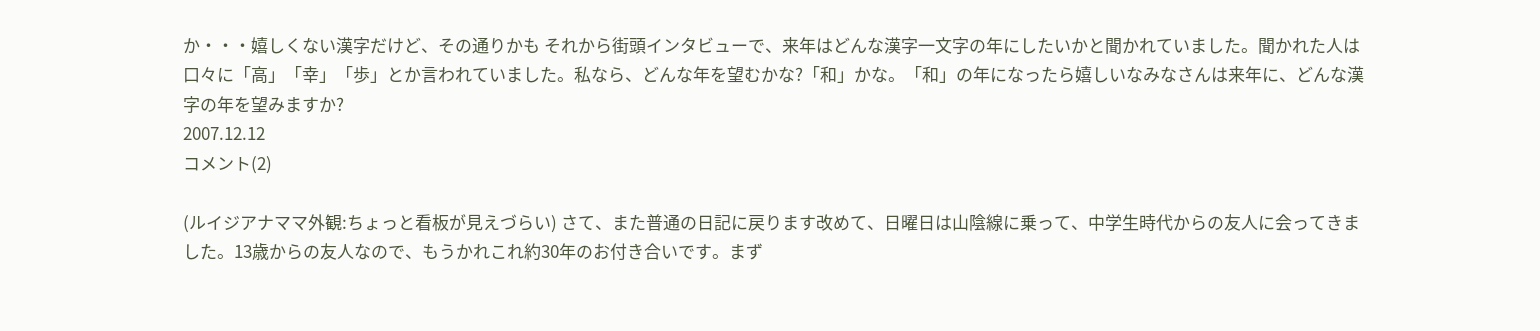か・・・嬉しくない漢字だけど、その通りかも それから街頭インタビューで、来年はどんな漢字一文字の年にしたいかと聞かれていました。聞かれた人は口々に「高」「幸」「歩」とか言われていました。私なら、どんな年を望むかな?「和」かな。「和」の年になったら嬉しいなみなさんは来年に、どんな漢字の年を望みますか?
2007.12.12
コメント(2)

(ルイジアナママ外観:ちょっと看板が見えづらい) さて、また普通の日記に戻ります改めて、日曜日は山陰線に乗って、中学生時代からの友人に会ってきました。13歳からの友人なので、もうかれこれ約30年のお付き合いです。まず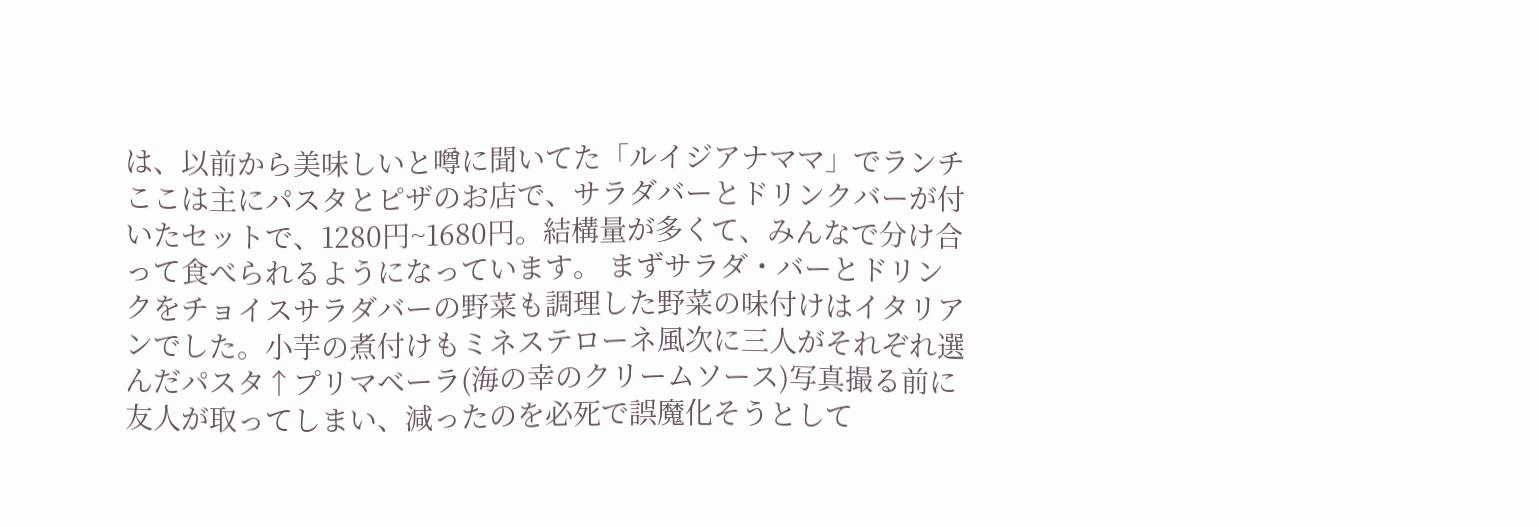は、以前から美味しいと噂に聞いてた「ルイジアナママ」でランチここは主にパスタとピザのお店で、サラダバーとドリンクバーが付いたセットで、1280円~1680円。結構量が多くて、みんなで分け合って食べられるようになっています。 まずサラダ・バーとドリンクをチョイスサラダバーの野菜も調理した野菜の味付けはイタリアンでした。小芋の煮付けもミネステローネ風次に三人がそれぞれ選んだパスタ↑プリマベーラ(海の幸のクリームソース)写真撮る前に友人が取ってしまい、減ったのを必死で誤魔化そうとして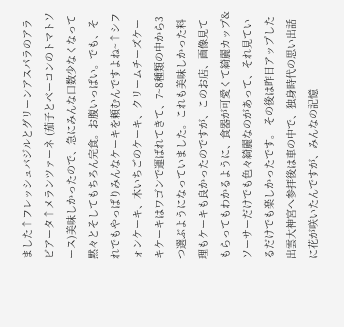ました↑フレッシュバジルとグリーンアスパラのアラビアータ↑メランツァーネ (茄子とベーコンのトマトソース)美味しかったので、急にみんな口数少なくなって黙々とそしてもちろん完食。お腹いっぱい。でも、それでもやっぱりみんなケーキを頼むんですよね~↑シフォンケーキ、木いちごのケーキ、クリームチーズケーキケーキはワゴンで運ばれてきて、7~8種類の中から3つ選ぶようになっていました。これも美味しかった料理もケーキも良かったのですが、このお店、画像見てもらってもわかるように、食器が可愛くて綺麗カップ&ソーサーだけでも色々綺麗なのがあって、それ見ているだけでも楽しかったです。 その後は昨日アップした出雲大神宮へ参拝後は車の中で、独身時代の思い出話に花が咲いたんですが、みんなの記憶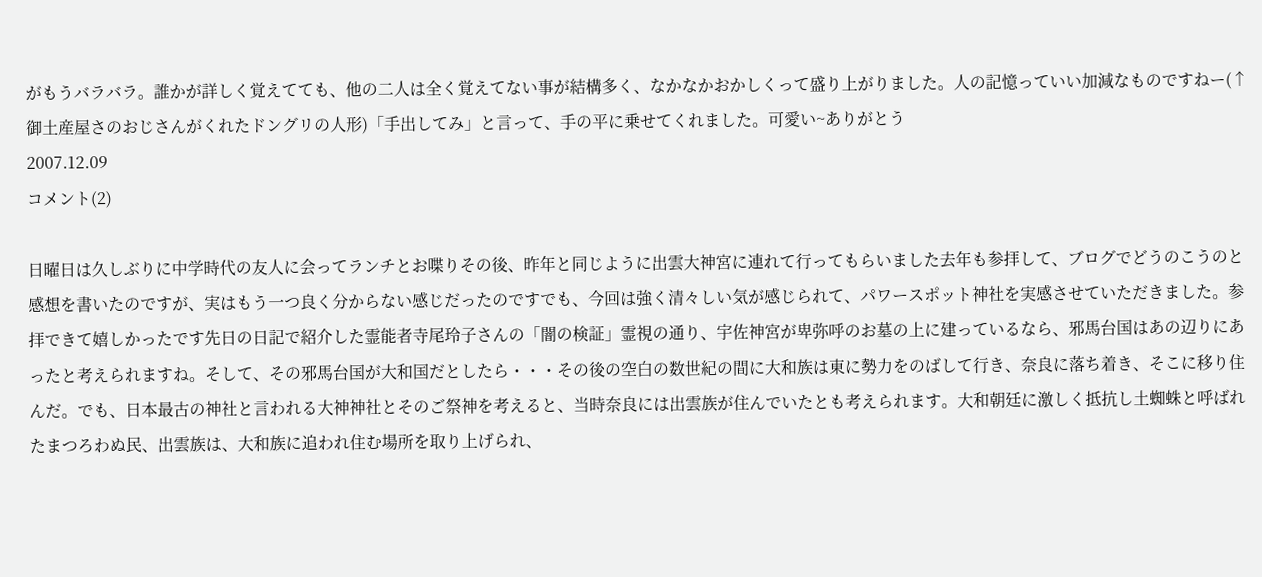がもうバラバラ。誰かが詳しく覚えてても、他の二人は全く覚えてない事が結構多く、なかなかおかしくって盛り上がりました。人の記憶っていい加減なものですねー(↑御土産屋さのおじさんがくれたドングリの人形)「手出してみ」と言って、手の平に乗せてくれました。可愛い~ありがとう
2007.12.09
コメント(2)

日曜日は久しぶりに中学時代の友人に会ってランチとお喋りその後、昨年と同じように出雲大神宮に連れて行ってもらいました去年も参拝して、ブログでどうのこうのと感想を書いたのですが、実はもう一つ良く分からない感じだったのですでも、今回は強く清々しい気が感じられて、パワースポット神社を実感させていただきました。参拝できて嬉しかったです先日の日記で紹介した霊能者寺尾玲子さんの「闇の検証」霊視の通り、宇佐神宮が卑弥呼のお墓の上に建っているなら、邪馬台国はあの辺りにあったと考えられますね。そして、その邪馬台国が大和国だとしたら・・・その後の空白の数世紀の間に大和族は東に勢力をのばして行き、奈良に落ち着き、そこに移り住んだ。でも、日本最古の神社と言われる大神神社とそのご祭神を考えると、当時奈良には出雲族が住んでいたとも考えられます。大和朝廷に激しく抵抗し土蜘蛛と呼ばれたまつろわぬ民、出雲族は、大和族に追われ住む場所を取り上げられ、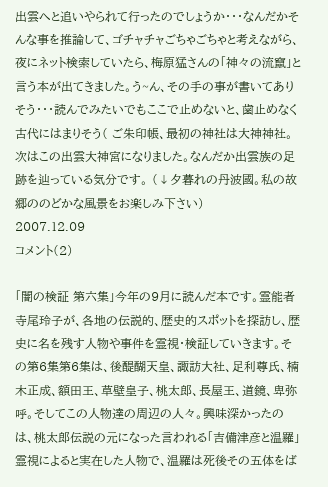出雲へと追いやられて行ったのでしょうか・・・なんだかそんな事を推論して、ゴチャチャごちゃごちゃと考えながら、夜にネット検索していたら、梅原猛さんの「神々の流竄」と言う本が出てきました。う~ん、その手の事が書いてありそう・・・読んでみたいでもここで止めないと、歯止めなく古代にはまりそう( ご朱印帳、最初の神社は大神神社。次はこの出雲大神宮になりました。なんだか出雲族の足跡を辿っている気分です。 (↓夕暮れの丹波國。私の故郷ののどかな風景をお楽しみ下さい)
2007.12.09
コメント(2)

「闇の検証 第六集」今年の9月に読んだ本です。霊能者寺尾玲子が、各地の伝説的、歴史的スポットを探訪し、歴史に名を残す人物や事件を霊視・検証していきます。その第6集第6集は、後醍醐天皇、諏訪大社、足利尊氏、楠木正成、額田王、草壁皇子、桃太郎、長屋王、道鏡、卑弥呼。そしてこの人物達の周辺の人々。興味深かったのは、桃太郎伝説の元になった言われる「吉備津彦と温羅」霊視によると実在した人物で、温羅は死後その五体をば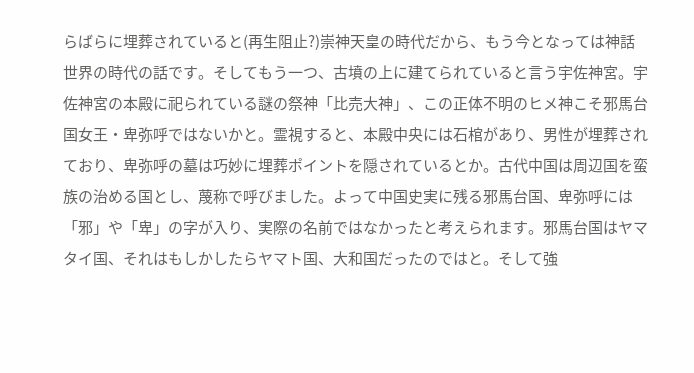らばらに埋葬されていると(再生阻止?)崇神天皇の時代だから、もう今となっては神話世界の時代の話です。そしてもう一つ、古墳の上に建てられていると言う宇佐神宮。宇佐神宮の本殿に祀られている謎の祭神「比売大神」、この正体不明のヒメ神こそ邪馬台国女王・卑弥呼ではないかと。霊視すると、本殿中央には石棺があり、男性が埋葬されており、卑弥呼の墓は巧妙に埋葬ポイントを隠されているとか。古代中国は周辺国を蛮族の治める国とし、蔑称で呼びました。よって中国史実に残る邪馬台国、卑弥呼には「邪」や「卑」の字が入り、実際の名前ではなかったと考えられます。邪馬台国はヤマタイ国、それはもしかしたらヤマト国、大和国だったのではと。そして強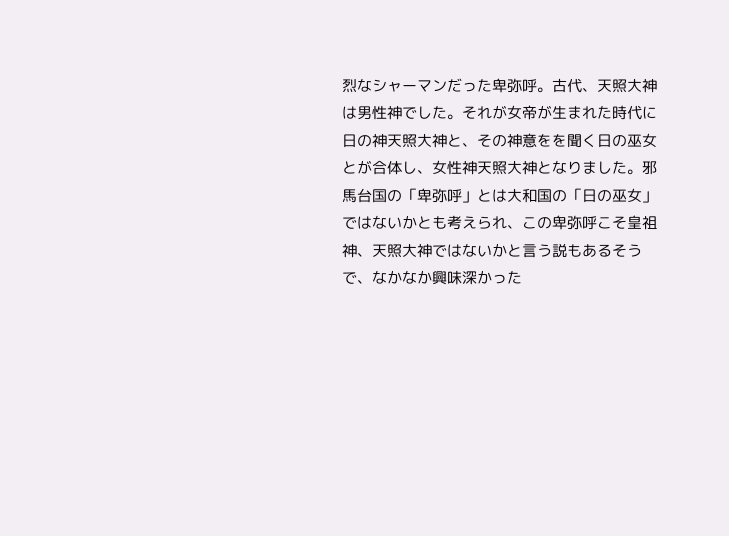烈なシャーマンだった卑弥呼。古代、天照大神は男性神でした。それが女帝が生まれた時代に日の神天照大神と、その神意をを聞く日の巫女とが合体し、女性神天照大神となりました。邪馬台国の「卑弥呼」とは大和国の「日の巫女」ではないかとも考えられ、この卑弥呼こそ皇祖神、天照大神ではないかと言う説もあるそうで、なかなか興味深かった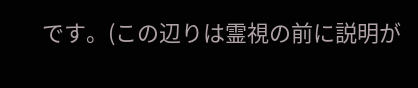です。(この辺りは霊視の前に説明が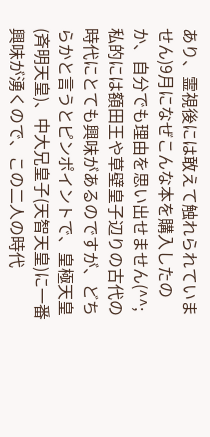あり、霊視後には敢えて触れられていません)9月になぜこんな本を購入したのか、自分でも理由を思い出せません(^^;私的には額田王や草壁皇子辺りの古代の時代にとても興味があるのですが、どちらかと言うとピンポイントで、皇極天皇(斉明天皇)、中大兄皇子(天智天皇)に一番興味が湧くので、この二人の時代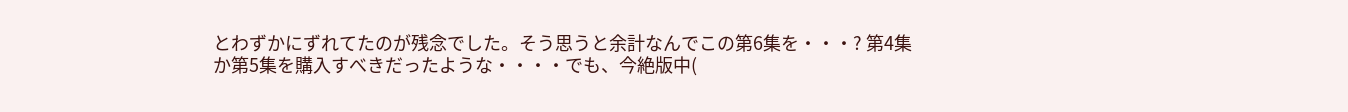とわずかにずれてたのが残念でした。そう思うと余計なんでこの第6集を・・・? 第4集か第5集を購入すべきだったような・・・・でも、今絶版中(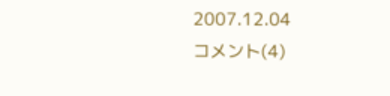2007.12.04
コメント(4)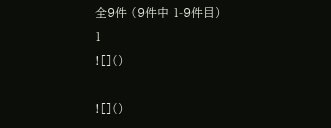全9件 (9件中 1-9件目)
1
![]()

![]()